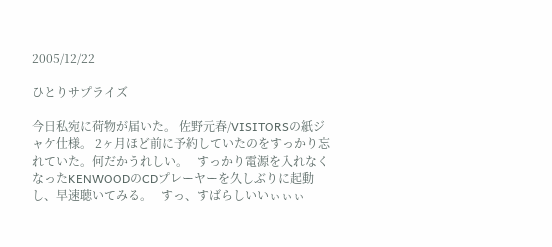2005/12/22

ひとりサプライズ

今日私宛に荷物が届いた。 佐野元春/VISITORSの紙ジャケ仕様。 2ヶ月ほど前に予約していたのをすっかり忘れていた。何だかうれしい。   すっかり電源を入れなくなったKENWOODのCDプレーヤーを久しぶりに起動し、早速聴いてみる。   すっ、すばらしいいぃぃぃ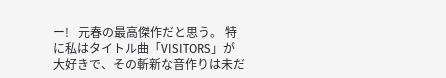ー!   元春の最高傑作だと思う。 特に私はタイトル曲「VISITORS」が大好きで、その斬新な音作りは未だ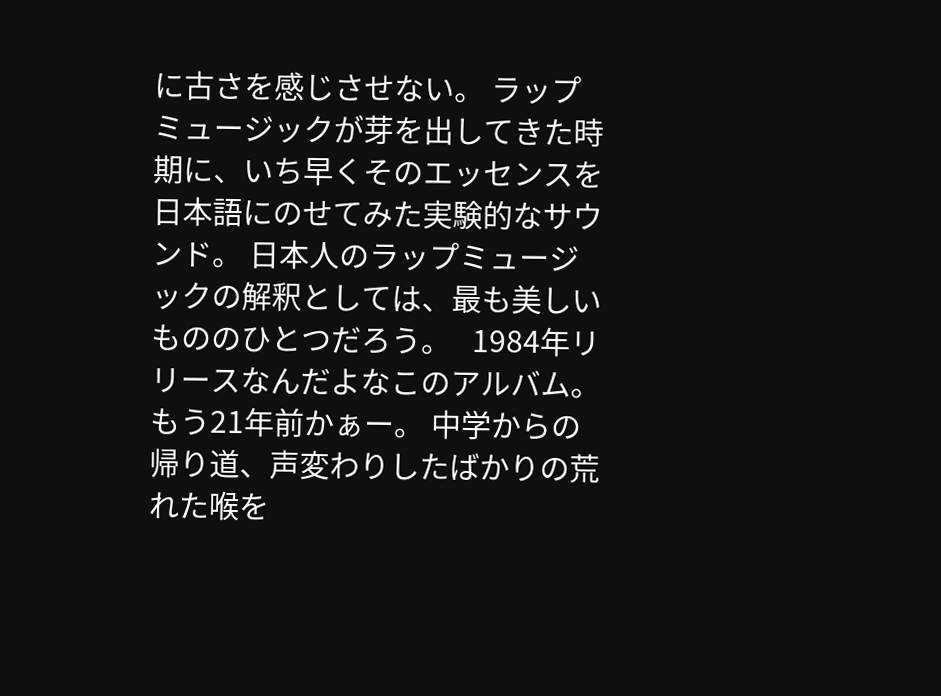に古さを感じさせない。 ラップミュージックが芽を出してきた時期に、いち早くそのエッセンスを日本語にのせてみた実験的なサウンド。 日本人のラップミュージックの解釈としては、最も美しいもののひとつだろう。   1984年リリースなんだよなこのアルバム。もう21年前かぁー。 中学からの帰り道、声変わりしたばかりの荒れた喉を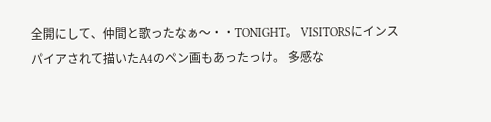全開にして、仲間と歌ったなぁ〜・・TONIGHT。 VISITORSにインスパイアされて描いたA4のペン画もあったっけ。 多感な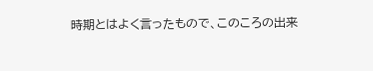時期とはよく言ったもので、このころの出来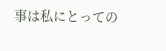事は私にとっての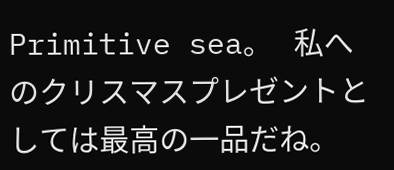Primitive sea。   私へのクリスマスプレゼントとしては最高の一品だね。